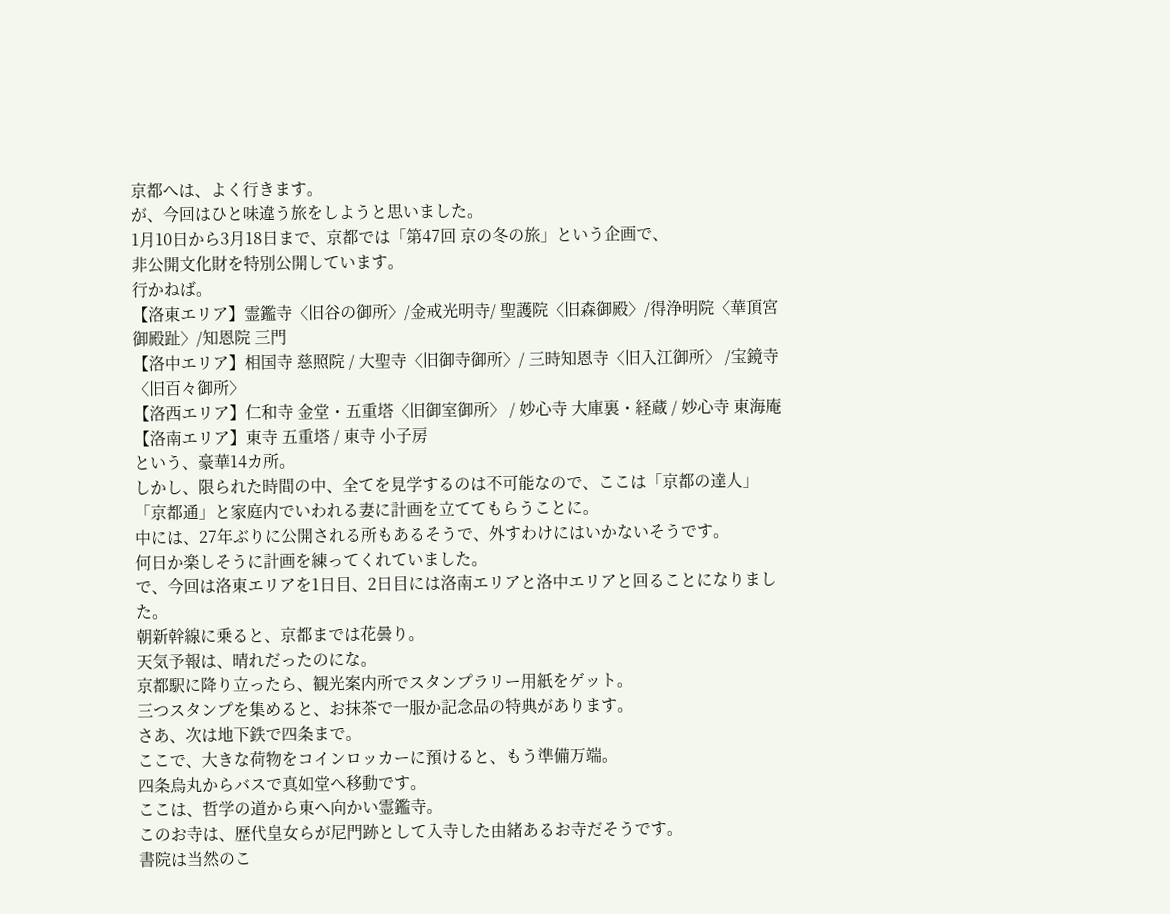京都へは、よく行きます。
が、今回はひと味違う旅をしようと思いました。
1月10日から3月18日まで、京都では「第47回 京の冬の旅」という企画で、
非公開文化財を特別公開しています。
行かねば。
【洛東エリア】霊鑑寺〈旧谷の御所〉/金戒光明寺/ 聖護院〈旧森御殿〉/得浄明院〈華頂宮御殿趾〉/知恩院 三門
【洛中エリア】相国寺 慈照院 / 大聖寺〈旧御寺御所〉/ 三時知恩寺〈旧入江御所〉 /宝鏡寺〈旧百々御所〉
【洛西エリア】仁和寺 金堂・五重塔〈旧御室御所〉 / 妙心寺 大庫裏・経蔵 / 妙心寺 東海庵
【洛南エリア】東寺 五重塔 / 東寺 小子房
という、豪華14カ所。
しかし、限られた時間の中、全てを見学するのは不可能なので、ここは「京都の達人」「京都通」と家庭内でいわれる妻に計画を立ててもらうことに。
中には、27年ぶりに公開される所もあるそうで、外すわけにはいかないそうです。
何日か楽しそうに計画を練ってくれていました。
で、今回は洛東エリアを1日目、2日目には洛南エリアと洛中エリアと回ることになりました。
朝新幹線に乗ると、京都までは花曇り。
天気予報は、晴れだったのにな。
京都駅に降り立ったら、観光案内所でスタンプラリー用紙をゲット。
三つスタンプを集めると、お抹茶で一服か記念品の特典があります。
さあ、次は地下鉄で四条まで。
ここで、大きな荷物をコインロッカーに預けると、もう準備万端。
四条烏丸からバスで真如堂へ移動です。
ここは、哲学の道から東へ向かい霊鑑寺。
このお寺は、歴代皇女らが尼門跡として入寺した由緒あるお寺だそうです。
書院は当然のこ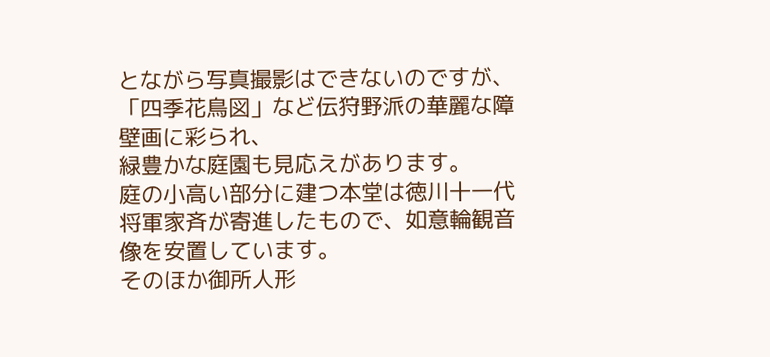とながら写真撮影はできないのですが、「四季花鳥図」など伝狩野派の華麗な障壁画に彩られ、
緑豊かな庭園も見応えがあります。
庭の小高い部分に建つ本堂は徳川十一代将軍家斉が寄進したもので、如意輪観音像を安置しています。
そのほか御所人形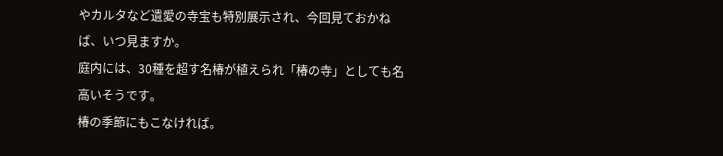やカルタなど遺愛の寺宝も特別展示され、今回見ておかねば、いつ見ますか。
庭内には、30種を超す名椿が植えられ「椿の寺」としても名高いそうです。
椿の季節にもこなければ。